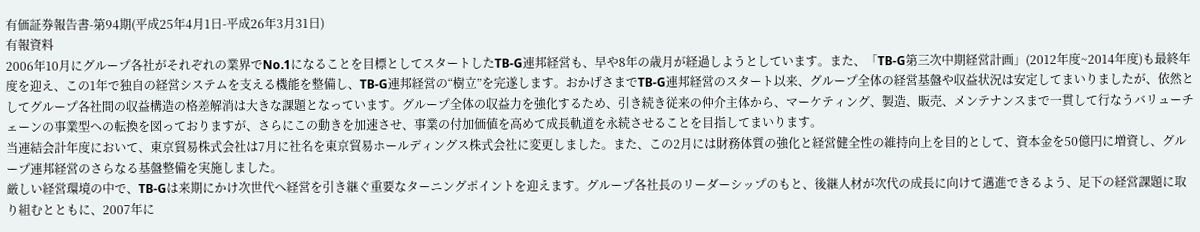有価証券報告書-第94期(平成25年4月1日-平成26年3月31日)
有報資料
2006年10月にグループ各社がそれぞれの業界でNo.1になることを目標としてスタートしたTB-G連邦経営も、早や8年の歳月が経過しようとしています。また、「TB-G第三次中期経営計画」(2012年度~2014年度)も最終年度を迎え、この1年で独自の経営システムを支える機能を整備し、TB-G連邦経営の“樹立”を完遂します。おかげさまでTB-G連邦経営のスタート以来、グループ全体の経営基盤や収益状況は安定してまいりましたが、依然としてグループ各社間の収益構造の格差解消は大きな課題となっています。グループ全体の収益力を強化するため、引き続き従来の仲介主体から、マーケティング、製造、販売、メンテナンスまで一貫して行なうバリューチェーンの事業型への転換を図っておりますが、さらにこの動きを加速させ、事業の付加価値を高めて成長軌道を永続させることを目指してまいります。
当連結会計年度において、東京貿易株式会社は7月に社名を東京貿易ホールディングス株式会社に変更しました。また、この2月には財務体質の強化と経営健全性の維持向上を目的として、資本金を50億円に増資し、グループ連邦経営のさらなる基盤整備を実施しました。
厳しい経営環境の中で、TB-Gは来期にかけ次世代へ経営を引き継ぐ重要なターニングポイントを迎えます。グループ各社長のリーダーシップのもと、後継人材が次代の成長に向けて邁進できるよう、足下の経営課題に取り組むとともに、2007年に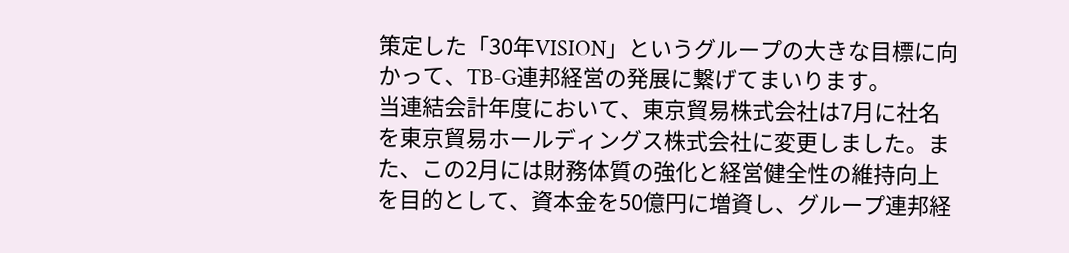策定した「30年VISION」というグループの大きな目標に向かって、TB-G連邦経営の発展に繋げてまいります。
当連結会計年度において、東京貿易株式会社は7月に社名を東京貿易ホールディングス株式会社に変更しました。また、この2月には財務体質の強化と経営健全性の維持向上を目的として、資本金を50億円に増資し、グループ連邦経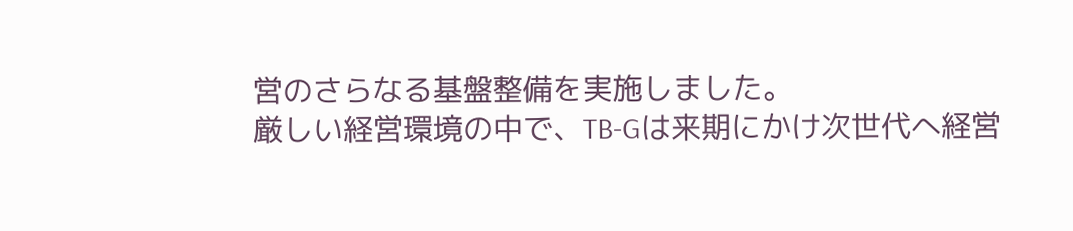営のさらなる基盤整備を実施しました。
厳しい経営環境の中で、TB-Gは来期にかけ次世代へ経営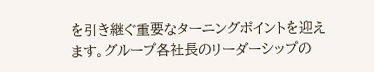を引き継ぐ重要なターニングポイントを迎えます。グループ各社長のリーダーシップの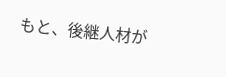もと、後継人材が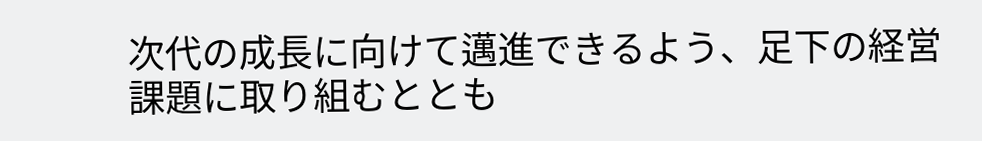次代の成長に向けて邁進できるよう、足下の経営課題に取り組むととも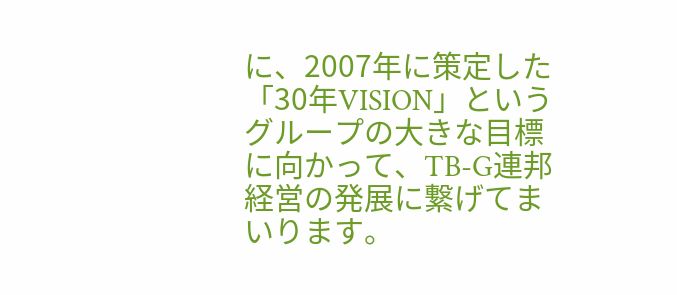に、2007年に策定した「30年VISION」というグループの大きな目標に向かって、TB-G連邦経営の発展に繋げてまいります。